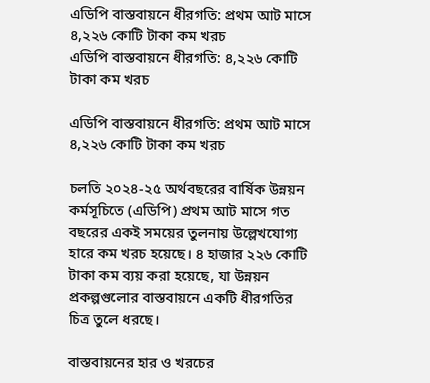এডিপি বাস্তবায়নে ধীরগতি: প্রথম আট মাসে ৪,২২৬ কোটি টাকা কম খরচ
এডিপি বাস্তবায়নে ধীরগতি: ৪,২২৬ কোটি টাকা কম খরচ

এডিপি বাস্তবায়নে ধীরগতি: প্রথম আট মাসে ৪,২২৬ কোটি টাকা কম খরচ

চলতি ২০২৪-২৫ অর্থবছরের বার্ষিক উন্নয়ন কর্মসূচিতে (এডিপি) প্রথম আট মাসে গত বছরের একই সময়ের তুলনায় উল্লেখযোগ্য হারে কম খরচ হয়েছে। ৪ হাজার ২২৬ কোটি টাকা কম ব্যয় করা হয়েছে, যা উন্নয়ন প্রকল্পগুলোর বাস্তবায়নে একটি ধীরগতির চিত্র তুলে ধরছে।

বাস্তবায়নের হার ও খরচের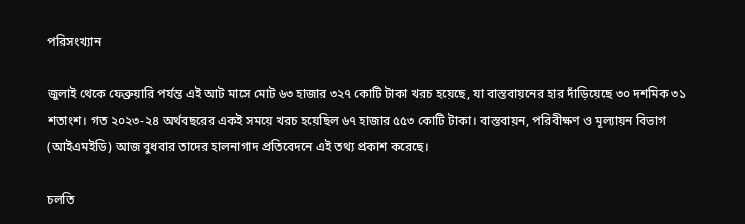পরিসংখ্যান

জুলাই থেকে ফেব্রুয়ারি পর্যন্ত এই আট মাসে মোট ৬৩ হাজার ৩২৭ কোটি টাকা খরচ হয়েছে, যা বাস্তবায়নের হার দাঁড়িয়েছে ৩০ দশমিক ৩১ শতাংশ। গত ২০২৩-২৪ অর্থবছরের একই সময়ে খরচ হয়েছিল ৬৭ হাজার ৫৫৩ কোটি টাকা। বাস্তবায়ন, পরিবীক্ষণ ও মূল্যায়ন বিভাগ (আইএমইডি) আজ বুধবার তাদের হালনাগাদ প্রতিবেদনে এই তথ্য প্রকাশ করেছে।

চলতি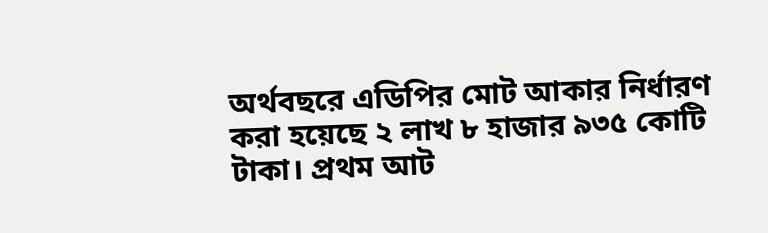অর্থবছরে এডিপির মোট আকার নির্ধারণ করা হয়েছে ২ লাখ ৮ হাজার ৯৩৫ কোটি টাকা। প্রথম আট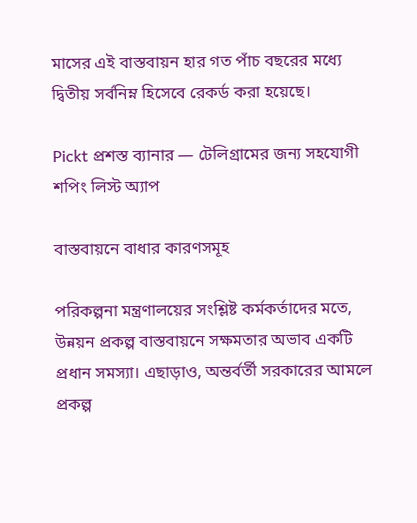মাসের এই বাস্তবায়ন হার গত পাঁচ বছরের মধ্যে দ্বিতীয় সর্বনিম্ন হিসেবে রেকর্ড করা হয়েছে।

Pickt প্রশস্ত ব্যানার — টেলিগ্রামের জন্য সহযোগী শপিং লিস্ট অ্যাপ

বাস্তবায়নে বাধার কারণসমূহ

পরিকল্পনা মন্ত্রণালয়ের সংশ্লিষ্ট কর্মকর্তাদের মতে, উন্নয়ন প্রকল্প বাস্তবায়নে সক্ষমতার অভাব একটি প্রধান সমস্যা। এছাড়াও, অন্তর্বর্তী সরকারের আমলে প্রকল্প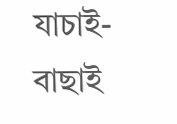যাচাই-বাছাই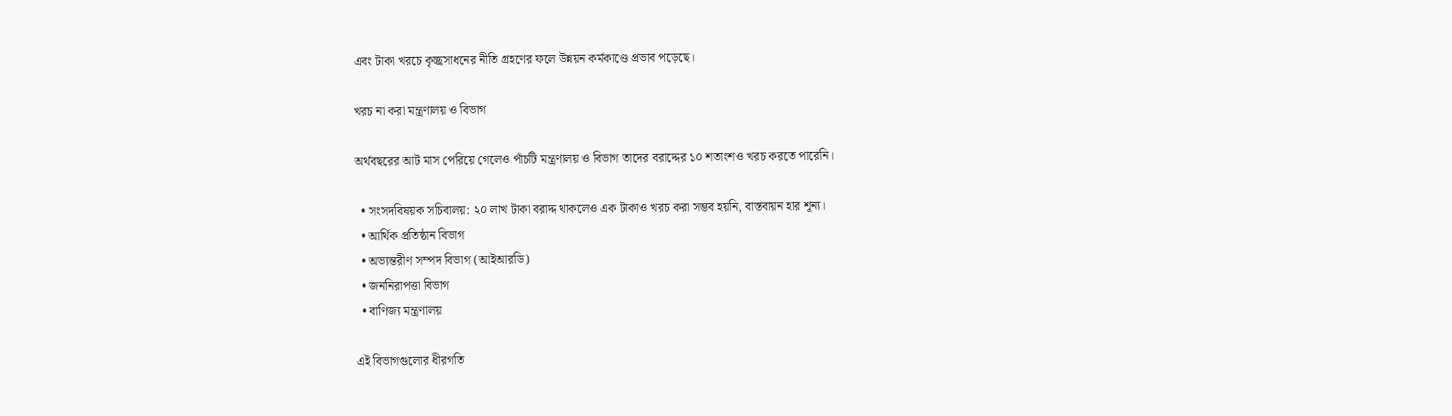এবং টাকা খরচে কৃচ্ছ্রসাধনের নীতি গ্রহণের ফলে উন্নয়ন কর্মকাণ্ডে প্রভাব পড়েছে।

খরচ না করা মন্ত্রণালয় ও বিভাগ

অর্থবছরের আট মাস পেরিয়ে গেলেও পাঁচটি মন্ত্রণালয় ও বিভাগ তাদের বরাদ্দের ১০ শতাংশও খরচ করতে পারেনি।

  • সংসদবিষয়ক সচিবালয়: ২০ লাখ টাকা বরাদ্দ থাকলেও এক টাকাও খরচ করা সম্ভব হয়নি, বাস্তবায়ন হার শূন্য।
  • আর্থিক প্রতিষ্ঠান বিভাগ
  • অভ্যন্তরীণ সম্পদ বিভাগ (আইআরডি)
  • জননিরাপত্তা বিভাগ
  • বাণিজ্য মন্ত্রণালয়

এই বিভাগগুলোর ধীরগতি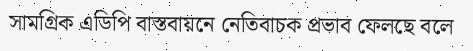সামগ্রিক এডিপি বাস্তবায়নে নেতিবাচক প্রভাব ফেলছে বলে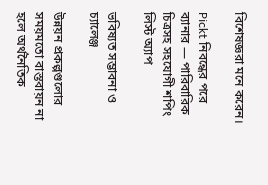বিশেষজ্ঞরা মনে করেন।

Pickt নিবন্ধের পরে ব্যানার — পারিবারিক চিত্রসহ সহযোগী শপিং লিস্ট অ্যাপ

ভবিষ্যত সম্ভাবনা ও চ্যালেঞ্জ

উন্নয়ন প্রকল্পগুলোর সময়মতো বাস্তবায়ন না হলে অর্থনৈতিক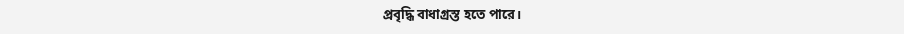প্রবৃদ্ধি বাধাগ্রস্ত হতে পারে।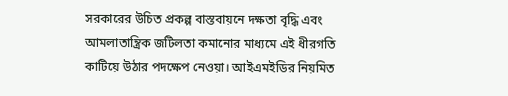সরকারের উচিত প্রকল্প বাস্তবায়নে দক্ষতা বৃদ্ধি এবং আমলাতান্ত্রিক জটিলতা কমানোর মাধ্যমে এই ধীরগতি কাটিয়ে উঠার পদক্ষেপ নেওয়া। আইএমইডির নিয়মিত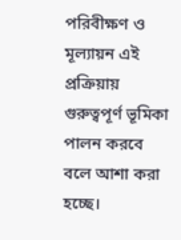পরিবীক্ষণ ও মূল্যায়ন এই প্রক্রিয়ায় গুরুত্বপূর্ণ ভূমিকা পালন করবে বলে আশা করা হচ্ছে।